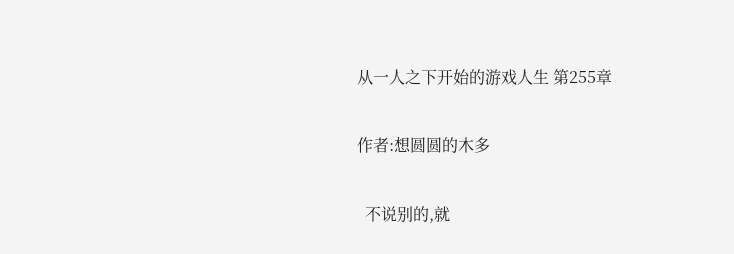从一人之下开始的游戏人生 第255章

作者:想圆圆的木多

  不说别的,就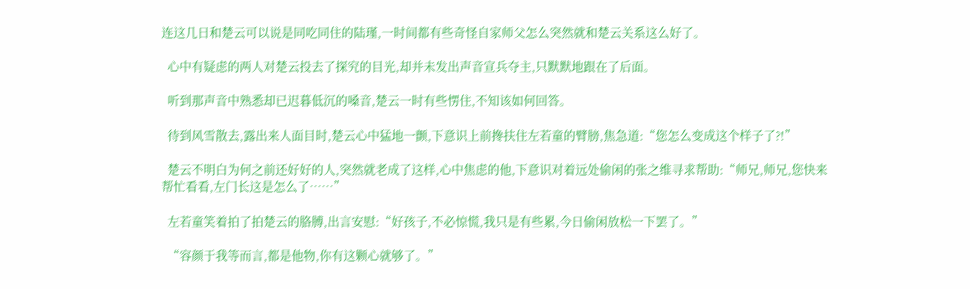连这几日和楚云可以说是同吃同住的陆瑾,一时间都有些奇怪自家师父怎么突然就和楚云关系这么好了。

  心中有疑虑的两人对楚云投去了探究的目光,却并未发出声音宣兵夺主,只默默地跟在了后面。

  听到那声音中熟悉却已迟暮低沉的嗓音,楚云一时有些愣住,不知该如何回答。

  待到风雪散去,露出来人面目时,楚云心中猛地一颤,下意识上前搀扶住左若童的臂膀,焦急道:“您怎么变成这个样子了?!”

  楚云不明白为何之前还好好的人,突然就老成了这样,心中焦虑的他,下意识对着远处偷闲的张之维寻求帮助:“师兄,师兄,您快来帮忙看看,左门长这是怎么了……”

  左若童笑着拍了拍楚云的胳膊,出言安慰:“好孩子,不必惊慌,我只是有些累,今日偷闲放松一下罢了。”

  “容颜于我等而言,都是他物,你有这颗心就够了。”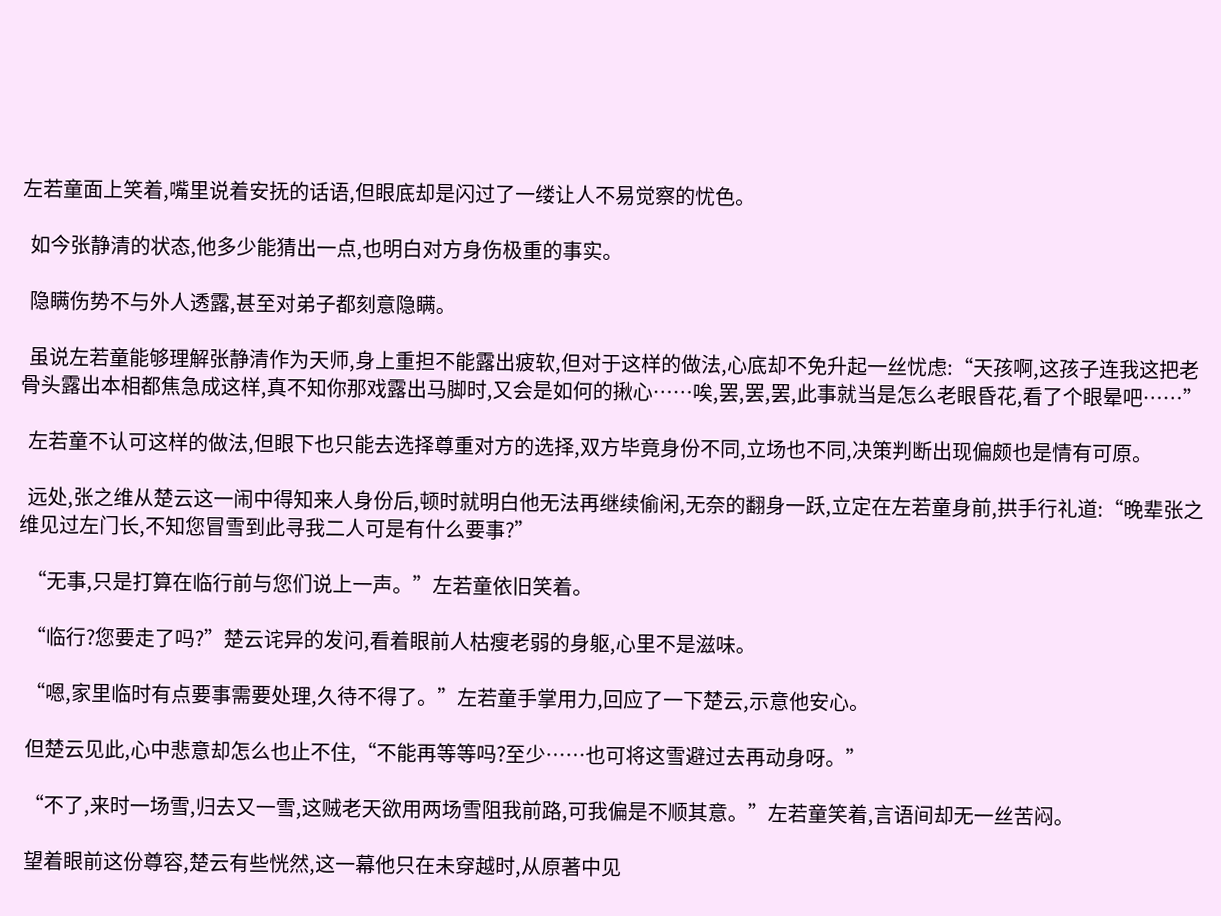左若童面上笑着,嘴里说着安抚的话语,但眼底却是闪过了一缕让人不易觉察的忧色。

  如今张静清的状态,他多少能猜出一点,也明白对方身伤极重的事实。

  隐瞒伤势不与外人透露,甚至对弟子都刻意隐瞒。

  虽说左若童能够理解张静清作为天师,身上重担不能露出疲软,但对于这样的做法,心底却不免升起一丝忧虑:“天孩啊,这孩子连我这把老骨头露出本相都焦急成这样,真不知你那戏露出马脚时,又会是如何的揪心……唉,罢,罢,罢,此事就当是怎么老眼昏花,看了个眼晕吧……”

  左若童不认可这样的做法,但眼下也只能去选择尊重对方的选择,双方毕竟身份不同,立场也不同,决策判断出现偏颇也是情有可原。

  远处,张之维从楚云这一闹中得知来人身份后,顿时就明白他无法再继续偷闲,无奈的翻身一跃,立定在左若童身前,拱手行礼道:“晚辈张之维见过左门长,不知您冒雪到此寻我二人可是有什么要事?”

  “无事,只是打算在临行前与您们说上一声。”左若童依旧笑着。

  “临行?您要走了吗?”楚云诧异的发问,看着眼前人枯瘦老弱的身躯,心里不是滋味。

  “嗯,家里临时有点要事需要处理,久待不得了。”左若童手掌用力,回应了一下楚云,示意他安心。

  但楚云见此,心中悲意却怎么也止不住,“不能再等等吗?至少……也可将这雪避过去再动身呀。”

  “不了,来时一场雪,归去又一雪,这贼老天欲用两场雪阻我前路,可我偏是不顺其意。”左若童笑着,言语间却无一丝苦闷。

  望着眼前这份尊容,楚云有些恍然,这一幕他只在未穿越时,从原著中见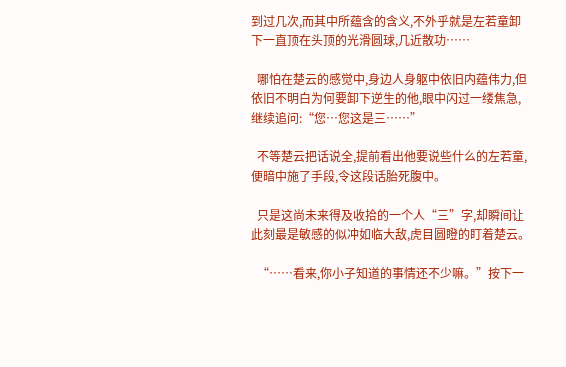到过几次,而其中所蕴含的含义,不外乎就是左若童卸下一直顶在头顶的光滑圆球,几近散功……

  哪怕在楚云的感觉中,身边人身躯中依旧内蕴伟力,但依旧不明白为何要卸下逆生的他,眼中闪过一缕焦急,继续追问:“您…您这是三……”

  不等楚云把话说全,提前看出他要说些什么的左若童,便暗中施了手段,令这段话胎死腹中。

  只是这尚未来得及收拾的一个人“三”字,却瞬间让此刻最是敏感的似冲如临大敌,虎目圆瞪的盯着楚云。

  “……看来,你小子知道的事情还不少嘛。”按下一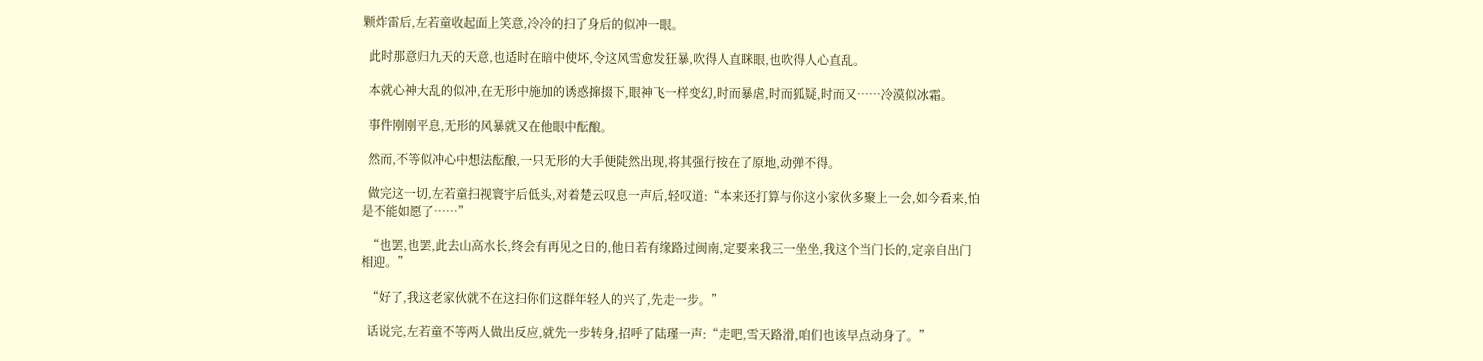颗炸雷后,左若童收起面上笑意,冷冷的扫了身后的似冲一眼。

  此时那意归九天的天意,也适时在暗中使坏,令这风雪愈发狂暴,吹得人直眯眼,也吹得人心直乱。

  本就心神大乱的似冲,在无形中施加的诱惑撺掇下,眼神飞一样变幻,时而暴虐,时而狐疑,时而又……冷漠似冰霜。

  事件刚刚平息,无形的风暴就又在他眼中酝酿。

  然而,不等似冲心中想法酝酿,一只无形的大手便陡然出现,将其强行按在了原地,动弹不得。

  做完这一切,左若童扫视寰宇后低头,对着楚云叹息一声后,轻叹道:“本来还打算与你这小家伙多聚上一会,如今看来,怕是不能如愿了……”

  “也罢,也罢,此去山高水长,终会有再见之日的,他日若有缘路过闽南,定要来我三一坐坐,我这个当门长的,定亲自出门相迎。”

  “好了,我这老家伙就不在这扫你们这群年轻人的兴了,先走一步。”

  话说完,左若童不等两人做出反应,就先一步转身,招呼了陆瑾一声:“走吧,雪天路滑,咱们也该早点动身了。”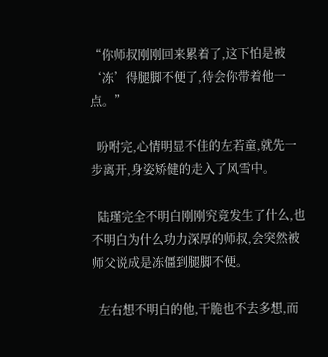“你师叔刚刚回来累着了,这下怕是被‘冻’得腿脚不便了,待会你带着他一点。”

  吩咐完,心情明显不佳的左若童,就先一步离开,身姿矫健的走入了风雪中。

  陆瑾完全不明白刚刚究竟发生了什么,也不明白为什么功力深厚的师叔,会突然被师父说成是冻僵到腿脚不便。

  左右想不明白的他,干脆也不去多想,而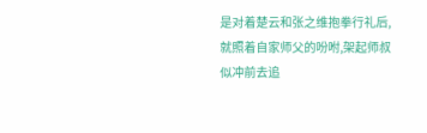是对着楚云和张之维抱拳行礼后,就照着自家师父的吩咐,架起师叔似冲前去追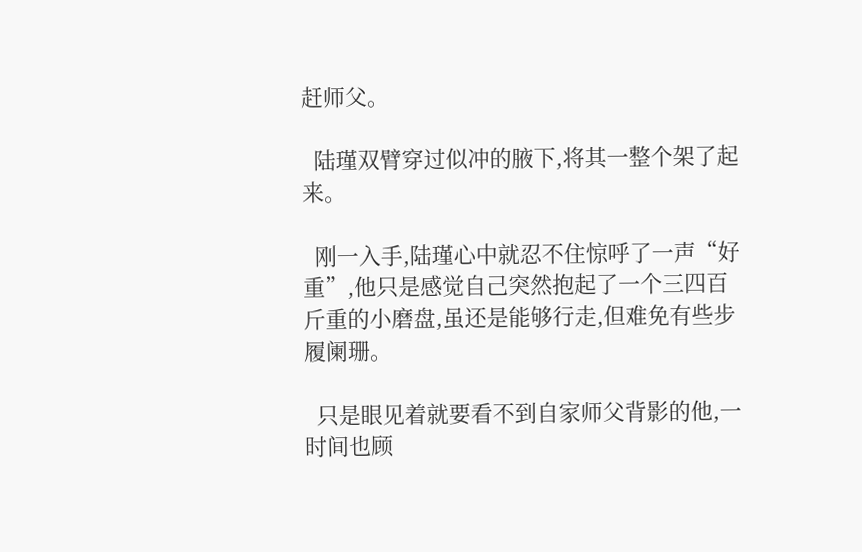赶师父。

  陆瑾双臂穿过似冲的腋下,将其一整个架了起来。

  刚一入手,陆瑾心中就忍不住惊呼了一声“好重”,他只是感觉自己突然抱起了一个三四百斤重的小磨盘,虽还是能够行走,但难免有些步履阑珊。

  只是眼见着就要看不到自家师父背影的他,一时间也顾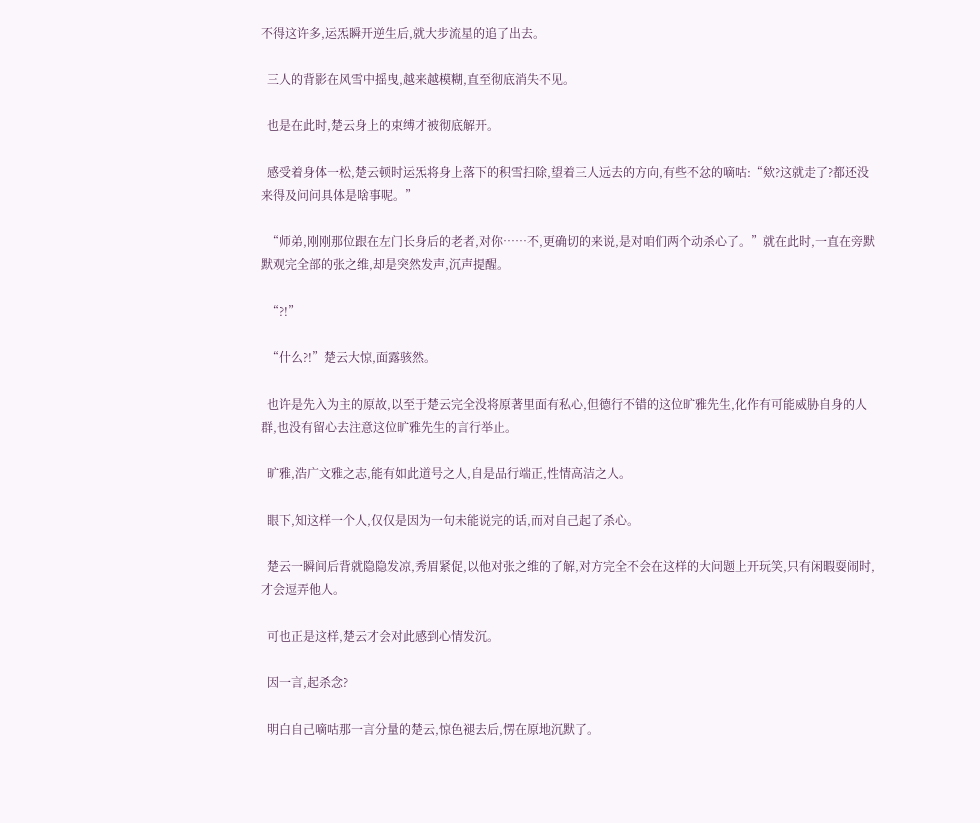不得这许多,运炁瞬开逆生后,就大步流星的追了出去。

  三人的背影在风雪中摇曳,越来越模糊,直至彻底消失不见。

  也是在此时,楚云身上的束缚才被彻底解开。

  感受着身体一松,楚云顿时运炁将身上落下的积雪扫除,望着三人远去的方向,有些不忿的嘀咕:“欸?这就走了?都还没来得及问问具体是啥事呢。”

  “师弟,刚刚那位跟在左门长身后的老者,对你……不,更确切的来说,是对咱们两个动杀心了。”就在此时,一直在旁默默观完全部的张之维,却是突然发声,沉声提醒。

  “?!”

  “什么?!”楚云大惊,面露骇然。

  也许是先入为主的原故,以至于楚云完全没将原著里面有私心,但德行不错的这位旷雅先生,化作有可能威胁自身的人群,也没有留心去注意这位旷雅先生的言行举止。

  旷雅,浩广文雅之志,能有如此道号之人,自是品行端正,性情高洁之人。

  眼下,知这样一个人,仅仅是因为一句未能说完的话,而对自己起了杀心。

  楚云一瞬间后背就隐隐发凉,秀眉紧促,以他对张之维的了解,对方完全不会在这样的大问题上开玩笑,只有闲暇耍闹时,才会逗弄他人。

  可也正是这样,楚云才会对此感到心情发沉。

  因一言,起杀念?

  明白自己嘀咕那一言分量的楚云,惊色褪去后,愣在原地沉默了。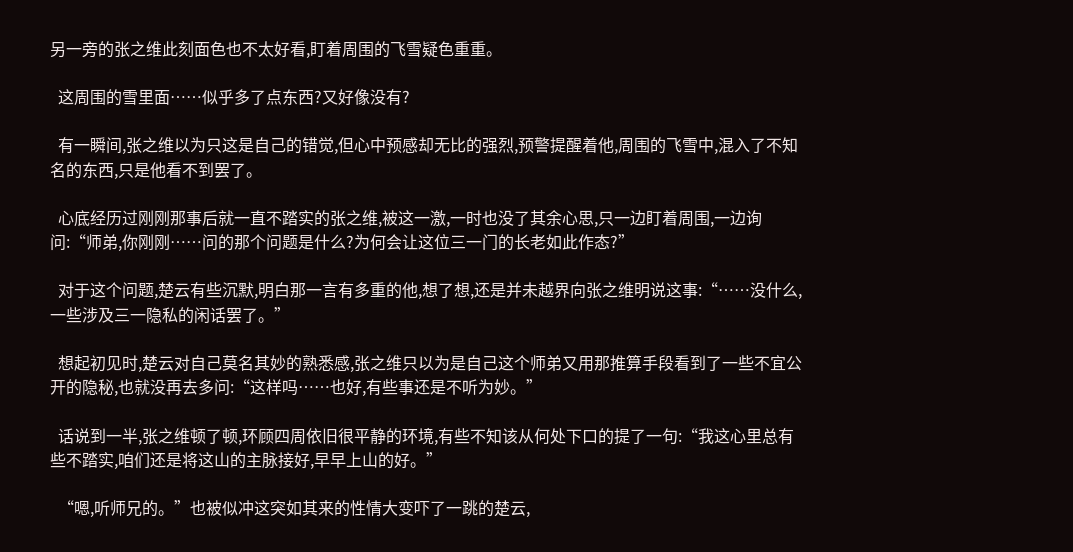另一旁的张之维此刻面色也不太好看,盯着周围的飞雪疑色重重。

  这周围的雪里面……似乎多了点东西?又好像没有?

  有一瞬间,张之维以为只这是自己的错觉,但心中预感却无比的强烈,预警提醒着他,周围的飞雪中,混入了不知名的东西,只是他看不到罢了。

  心底经历过刚刚那事后就一直不踏实的张之维,被这一激,一时也没了其余心思,只一边盯着周围,一边询问:“师弟,你刚刚……问的那个问题是什么?为何会让这位三一门的长老如此作态?”

  对于这个问题,楚云有些沉默,明白那一言有多重的他,想了想,还是并未越界向张之维明说这事:“……没什么,一些涉及三一隐私的闲话罢了。”

  想起初见时,楚云对自己莫名其妙的熟悉感,张之维只以为是自己这个师弟又用那推算手段看到了一些不宜公开的隐秘,也就没再去多问:“这样吗……也好,有些事还是不听为妙。”

  话说到一半,张之维顿了顿,环顾四周依旧很平静的环境,有些不知该从何处下口的提了一句:“我这心里总有些不踏实,咱们还是将这山的主脉接好,早早上山的好。”

  “嗯,听师兄的。”也被似冲这突如其来的性情大变吓了一跳的楚云,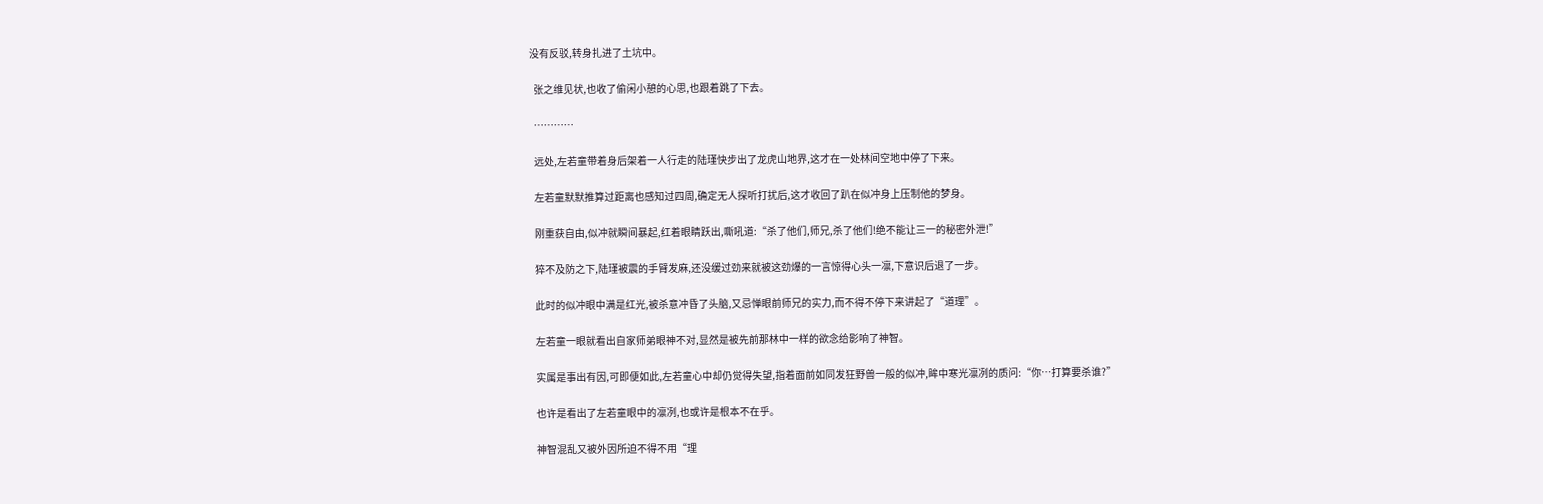没有反驳,转身扎进了土坑中。

  张之维见状,也收了偷闲小憩的心思,也跟着跳了下去。

  …………

  远处,左若童带着身后架着一人行走的陆瑾快步出了龙虎山地界,这才在一处林间空地中停了下来。

  左若童默默推算过距离也感知过四周,确定无人探听打扰后,这才收回了趴在似冲身上压制他的梦身。

  刚重获自由,似冲就瞬间暴起,红着眼睛跃出,嘶吼道:“杀了他们,师兄,杀了他们!绝不能让三一的秘密外泄!”

  猝不及防之下,陆瑾被震的手臂发麻,还没缓过劲来就被这劲爆的一言惊得心头一凛,下意识后退了一步。

  此时的似冲眼中满是红光,被杀意冲昏了头脑,又忌惮眼前师兄的实力,而不得不停下来讲起了“道理”。

  左若童一眼就看出自家师弟眼神不对,显然是被先前那林中一样的欲念给影响了神智。

  实属是事出有因,可即便如此,左若童心中却仍觉得失望,指着面前如同发狂野兽一般的似冲,眸中寒光凛冽的质问:“你…打算要杀谁?”

  也许是看出了左若童眼中的凛冽,也或许是根本不在乎。

  神智混乱又被外因所迫不得不用“理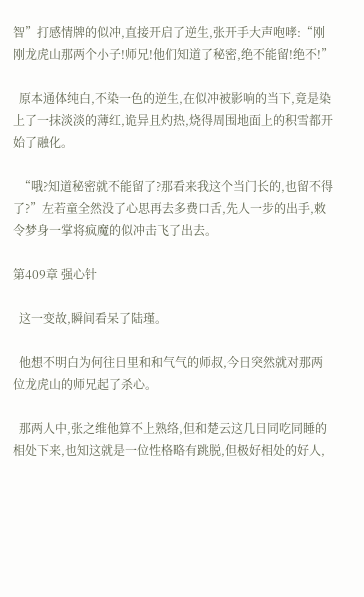智”打感情牌的似冲,直接开启了逆生,张开手大声咆哮:“刚刚龙虎山那两个小子!师兄!他们知道了秘密,绝不能留!绝不!”

  原本通体纯白,不染一色的逆生,在似冲被影响的当下,竟是染上了一抹淡淡的薄红,诡异且灼热,烧得周围地面上的积雪都开始了融化。

  “哦?知道秘密就不能留了?那看来我这个当门长的,也留不得了?”左若童全然没了心思再去多费口舌,先人一步的出手,敕令梦身一掌将疯魔的似冲击飞了出去。

第409章 强心针

  这一变故,瞬间看呆了陆瑾。

  他想不明白为何往日里和和气气的师叔,今日突然就对那两位龙虎山的师兄起了杀心。

  那两人中,张之维他算不上熟络,但和楚云这几日同吃同睡的相处下来,也知这就是一位性格略有跳脱,但极好相处的好人,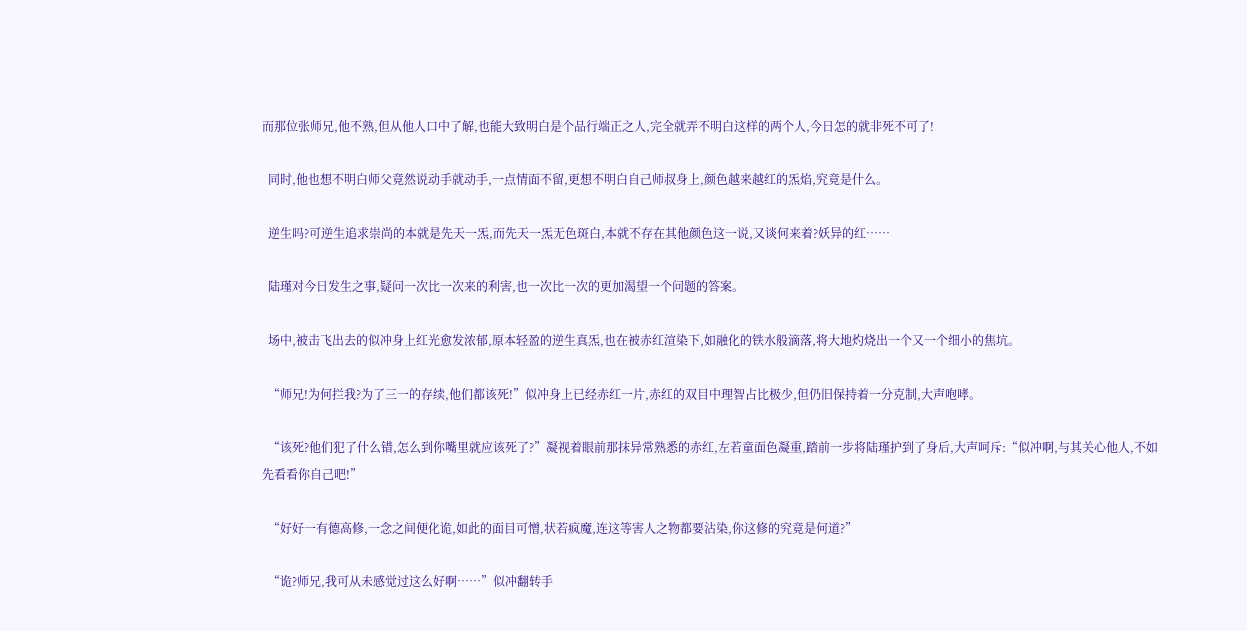而那位张师兄,他不熟,但从他人口中了解,也能大致明白是个品行端正之人,完全就弄不明白这样的两个人,今日怎的就非死不可了!

  同时,他也想不明白师父竟然说动手就动手,一点情面不留,更想不明白自己师叔身上,颜色越来越红的炁焰,究竟是什么。

  逆生吗?可逆生追求崇尚的本就是先天一炁,而先天一炁无色斑白,本就不存在其他颜色这一说,又谈何来着?妖异的红……

  陆瑾对今日发生之事,疑问一次比一次来的利害,也一次比一次的更加渴望一个问题的答案。

  场中,被击飞出去的似冲身上红光愈发浓郁,原本轻盈的逆生真炁,也在被赤红渲染下,如融化的铁水般滴落,将大地灼烧出一个又一个细小的焦坑。

  “师兄!为何拦我?为了三一的存续,他们都该死!”似冲身上已经赤红一片,赤红的双目中理智占比极少,但仍旧保持着一分克制,大声咆哮。

  “该死?他们犯了什么错,怎么到你嘴里就应该死了?”凝视着眼前那抹异常熟悉的赤红,左若童面色凝重,踏前一步将陆瑾护到了身后,大声呵斥:“似冲啊,与其关心他人,不如先看看你自己吧!”

  “好好一有德高修,一念之间便化诡,如此的面目可憎,状若疯魔,连这等害人之物都要沾染,你这修的究竟是何道?”

  “诡?师兄,我可从未感觉过这么好啊……”似冲翻转手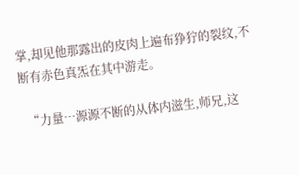掌,却见他那露出的皮肉上遍布狰狞的裂纹,不断有赤色真炁在其中游走。

  “力量…源源不断的从体内滋生,师兄,这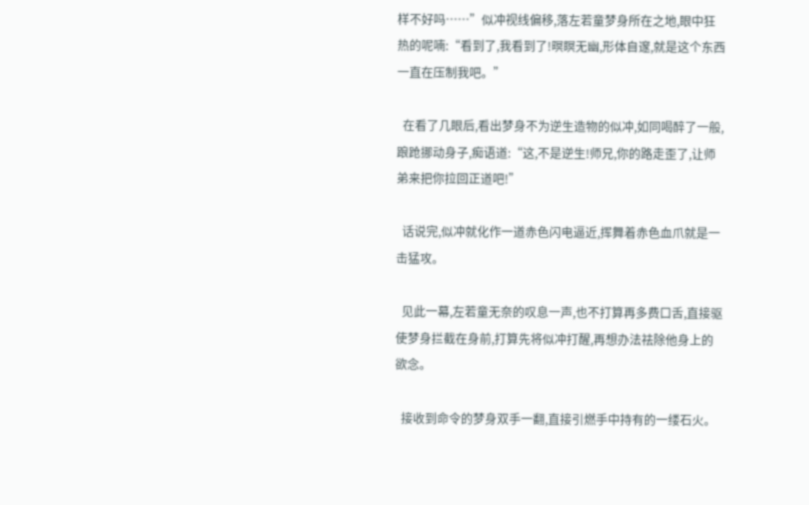样不好吗……”似冲视线偏移,落左若童梦身所在之地,眼中狂热的呢喃:“看到了,我看到了!暝瞑无幽,形体自邃,就是这个东西一直在压制我吧。”

  在看了几眼后,看出梦身不为逆生造物的似冲,如同喝醉了一般,踉跄挪动身子,痴语道:“这,不是逆生!师兄,你的路走歪了,让师弟来把你拉回正道吧!”

  话说完,似冲就化作一道赤色闪电逼近,挥舞着赤色血爪就是一击猛攻。

  见此一幕,左若童无奈的叹息一声,也不打算再多费口舌,直接驱使梦身拦截在身前,打算先将似冲打醒,再想办法祛除他身上的欲念。

  接收到命令的梦身双手一翻,直接引燃手中持有的一缕石火。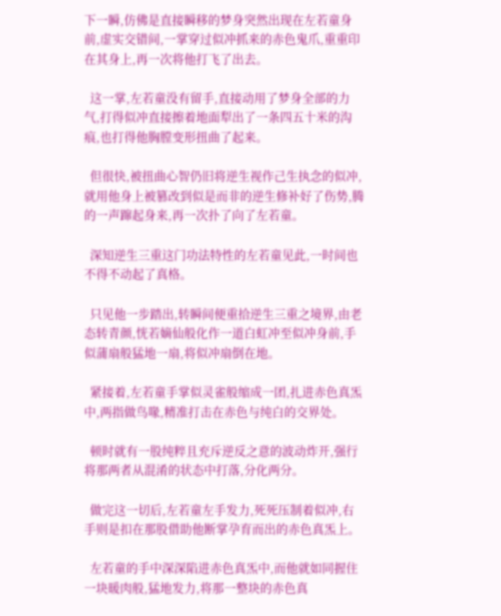下一瞬,仿佛是直接瞬移的梦身突然出现在左若童身前,虚实交错间,一掌穿过似冲抓来的赤色鬼爪,重重印在其身上,再一次将他打飞了出去。

  这一掌,左若童没有留手,直接动用了梦身全部的力气,打得似冲直接擦着地面犁出了一条四五十米的沟痕,也打得他胸膛变形扭曲了起来。

  但很快,被扭曲心智仍旧将逆生视作己生执念的似冲,就用他身上被篡改到似是而非的逆生修补好了伤势,腾的一声蹿起身来,再一次扑了向了左若童。

  深知逆生三重这门功法特性的左若童见此,一时间也不得不动起了真格。

  只见他一步踏出,转瞬间便重拾逆生三重之境界,由老态转青颜,恍若嫡仙般化作一道白虹冲至似冲身前,手似蒲扇般猛地一扇,将似冲扇倒在地。

  紧接着,左若童手掌似灵雀般缩成一团,扎进赤色真炁中,两指做鸟喙,精准打击在赤色与纯白的交界处。

  顿时就有一股纯粹且充斥逆反之意的波动炸开,强行将那两者从混淆的状态中打落,分化两分。

  做完这一切后,左若童左手发力,死死压制着似冲,右手则是扣在那股借助他断掌孕育而出的赤色真炁上。

  左若童的手中深深陷进赤色真炁中,而他就如同握住一块暖肉般,猛地发力,将那一整块的赤色真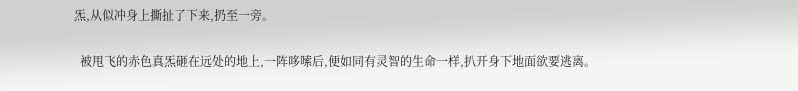炁,从似冲身上撕扯了下来,扔至一旁。

  被甩飞的赤色真炁砸在远处的地上,一阵哆嗦后,便如同有灵智的生命一样,扒开身下地面欲要逃离。